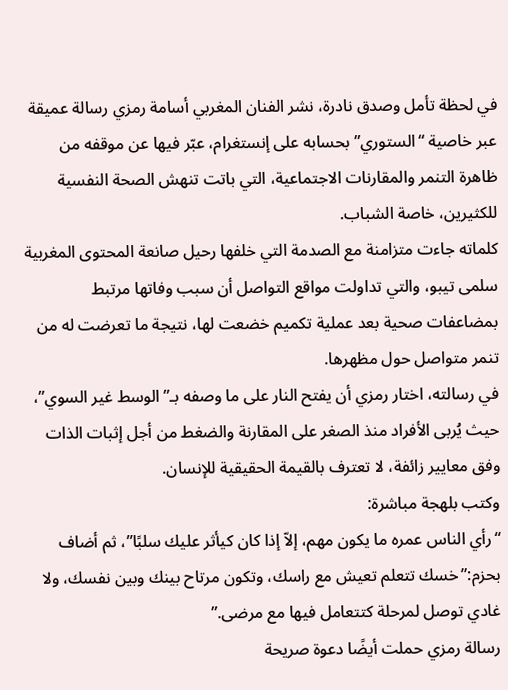في لحظة تأمل وصدق نادرة، نشر الفنان المغربي أسامة رمزي رسالة عميقة عبر خاصية “الستوري” بحسابه على إنستغرام، عبّر فيها عن موقفه من ظاهرة التنمر والمقارنات الاجتماعية، التي باتت تنهش الصحة النفسية للكثيرين، خاصة الشباب.
كلماته جاءت متزامنة مع الصدمة التي خلفها رحيل صانعة المحتوى المغربية سلمى تيبو، والتي تداولت مواقع التواصل أن سبب وفاتها مرتبط بمضاعفات صحية بعد عملية تكميم خضعت لها، نتيجة ما تعرضت له من تنمر متواصل حول مظهرها.
في رسالته، اختار رمزي أن يفتح النار على ما وصفه بـ”الوسط غير السوي”، حيث يُربى الأفراد منذ الصغر على المقارنة والضغط من أجل إثبات الذات وفق معايير زائفة، لا تعترف بالقيمة الحقيقية للإنسان.
وكتب بلهجة مباشرة:
“رأي الناس عمره ما يكون مهم، إلاّ إذا كان كيأثر عليك سلبًا”، ثم أضاف بحزم:”خسك تتعلم تعيش مع راسك، وتكون مرتاح بينك وبين نفسك، ولا غادي توصل لمرحلة كتتعامل فيها مع مرضى.”
رسالة رمزي حملت أيضًا دعوة صريحة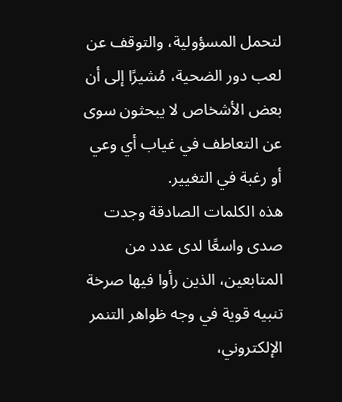لتحمل المسؤولية، والتوقف عن لعب دور الضحية، مُشيرًا إلى أن بعض الأشخاص لا يبحثون سوى عن التعاطف في غياب أي وعي أو رغبة في التغيير.
هذه الكلمات الصادقة وجدت صدى واسعًا لدى عدد من المتابعين، الذين رأوا فيها صرخة تنبيه قوية في وجه ظواهر التنمر الإلكتروني،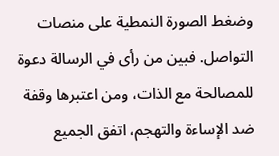وضغط الصورة النمطية على منصات التواصل. فبين من رأى في الرسالة دعوة للمصالحة مع الذات، ومن اعتبرها وقفة ضد الإساءة والتهجم، اتفق الجميع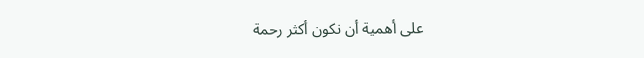على أهمية أن نكون أكثر رحمة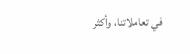في تعاملاتنا، وأكثر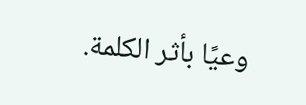وعيًا بأثر الكلمة.